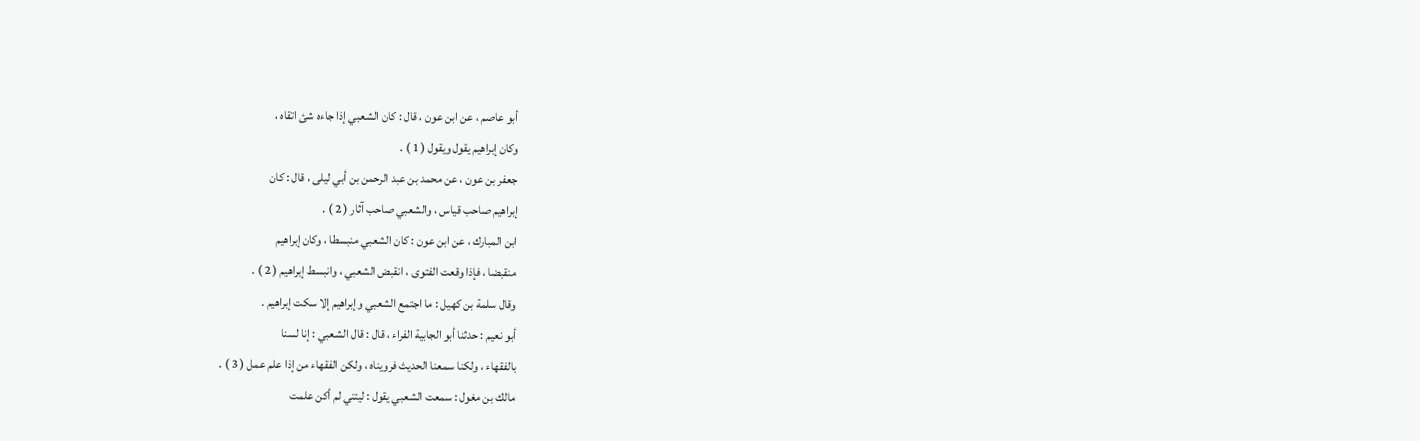أبو عاصم ، عن ابن عون ، قال : كان الشعبي إذا جاءه شئ اتقاه ،
وكان إبراهيم يقول ويقول ( 1 ) .
جعفر بن عون ، عن محمد بن عبد الرحمن بن أبي ليلى ، قال : كان
إبراهيم صاحب قياس ، والشعبي صاحب آثار ( 2 ) .
ابن المبارك ، عن ابن عون : كان الشعبي منبسطا ، وكان إبراهيم
منقبضا ، فإذا وقعت الفتوى ، انقبض الشعبي ، وانبسط إبراهيم ( 2 ) .
وقال سلمة بن كهيل : ما اجتمع الشعبي وإبراهيم إلا سكت إبراهيم .
أبو نعيم : حدثنا أبو الجابية الفراء ، قال : قال الشعبي : إنا لسنا
بالفقهاء ، ولكنا سمعنا الحديث فرويناه ، ولكن الفقهاء من إذا علم عمل ( 3 ) .
مالك بن مغول : سمعت الشعبي يقول : ليتني لم أكن علمت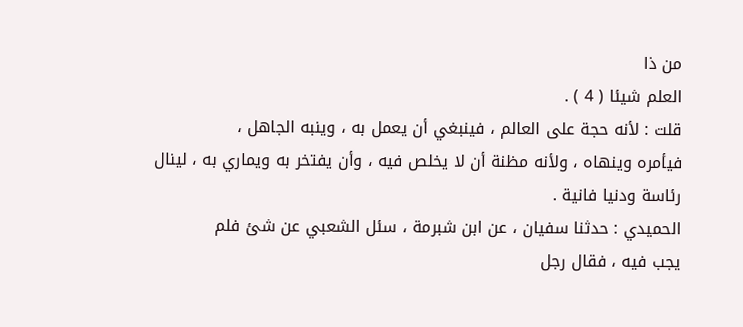من ذا
العلم شيئا ( 4 ) .
قلت : لأنه حجة على العالم ، فينبغي أن يعمل به ، وينبه الجاهل ،
فيأمره وينهاه ، ولأنه مظنة أن لا يخلص فيه ، وأن يفتخر به ويماري به ، لينال
رئاسة ودنيا فانية .
الحميدي : حدثنا سفيان ، عن ابن شبرمة ، سئل الشعبي عن شئ فلم
يجب فيه ، فقال رجل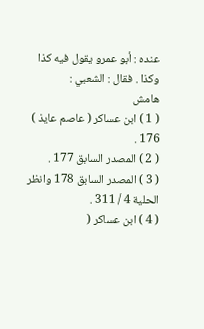عنده : أبو عمرو يقول فيه كذا وكذا . فقال : الشعبي :
هامش
( 1 ) ابن عساكر ( عاصم عايذ ) 176 .
( 2 ) المصدر السابق 177 .
( 3 ) المصدر السابق 178 وانظر الحلية 4 / 311 .
( 4 ) ابن عساكر (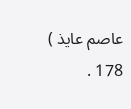عاصم عايذ ) 178 .